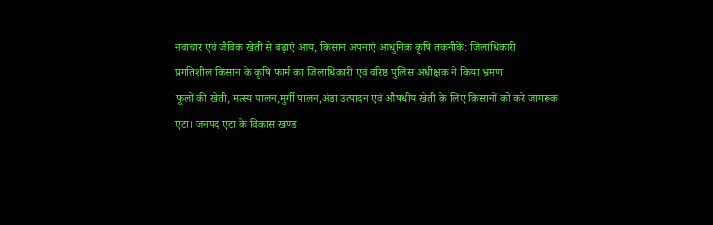नवाचार एवं जैविक खेती से बढ़ाएं आय, किसान अपनाएं आधुनिक कृषि तकनीकें: जिलाधिकारी
प्रगतिशील किसान के कृषि फार्म का जिलाधिकारी एवं वरिष्ठ पुलिस अधीक्षक ने किया भ्रमण
फूलों की खेती, मत्स्य पालन,मुर्गी पालन,अंडा उत्पादन एवं औषधीय खेती के लिए किसानों को करे जागरूक
एटा। जनपद एटा के विकास खण्ड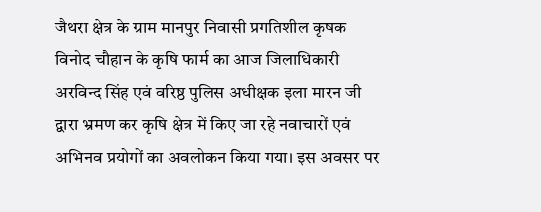जैथरा क्षेत्र के ग्राम मानपुर निवासी प्रगतिशील कृषक विनोद चौहान के कृषि फार्म का आज जिलाधिकारी अरविन्द सिंह एवं वरिष्ठ पुलिस अधीक्षक इला मारन जी द्वारा भ्रमण कर कृषि क्षेत्र में किए जा रहे नवाचारों एवं अभिनव प्रयोगों का अवलोकन किया गया। इस अवसर पर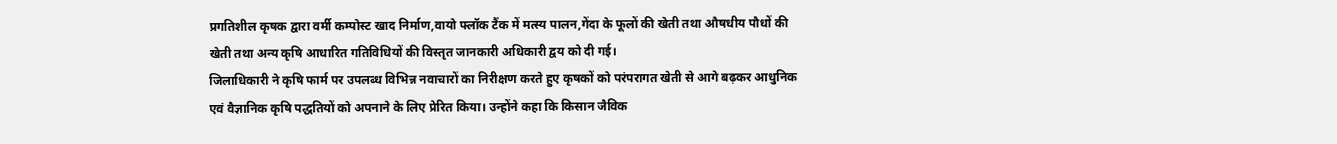प्रगतिशील कृषक द्वारा वर्मी कम्पोस्ट खाद निर्माण,वायो फ्लॉक टैंक में मत्स्य पालन,गेंदा के फूलों की खेती तथा औषधीय पौधों की खेती तथा अन्य कृषि आधारित गतिविधियों की विस्तृत जानकारी अधिकारी द्वय को दी गई।
जिलाधिकारी ने कृषि फार्म पर उपलब्ध विभिन्न नवाचारों का निरीक्षण करते हुए कृषकों को परंपरागत खेती से आगे बढ़कर आधुनिक एवं वैज्ञानिक कृषि पद्धतियों को अपनाने के लिए प्रेरित किया। उन्होंने कहा कि किसान जैविक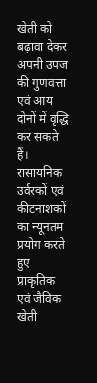खेती को बढ़ावा देकर अपनी उपज की गुणवत्ता एवं आय दोनों में वृद्धि कर सकते हैं। रासायनिक उर्वरकों एवं कीटनाशकों का न्यूनतम प्रयोग करते हुए प्राकृतिक एवं जैविक खेती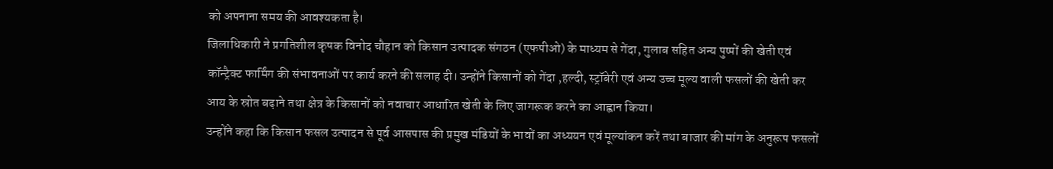को अपनाना समय की आवश्यकता है।
जिलाधिकारी ने प्रगतिशील कृषक विनोद चौहान को किसान उत्पादक संगठन (एफपीओ) के माध्यम से गेंदा, गुलाब सहित अन्य पुष्पों की खेती एवं कॉन्ट्रैक्ट फार्मिंग की संभावनाओं पर कार्य करने की सलाह दी। उन्होंने किसानों को गेंदा ,हल्दी, स्ट्रॉबेरी एवं अन्य उच्च मूल्य वाली फसलों की खेती कर आय के स्रोत बढ़ाने तथा क्षेत्र के किसानों को नवाचार आधारित खेती के लिए जागरूक करने का आह्वान किया।
उन्होंने कहा कि किसान फसल उत्पादन से पूर्व आसपास की प्रमुख मंडियों के भावों का अध्ययन एवं मूल्यांकन करें तथा बाजार की मांग के अनुरूप फसलों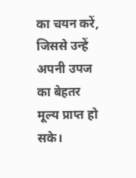का चयन करें, जिससे उन्हें अपनी उपज का बेहतर मूल्य प्राप्त हो सके।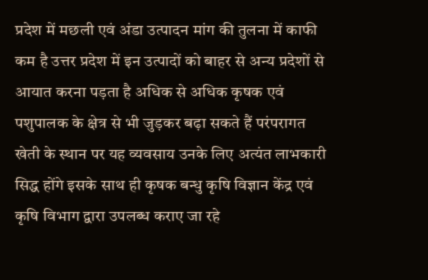प्रदेश में मछली एवं अंडा उत्पादन मांग की तुलना में काफी कम है उत्तर प्रदेश में इन उत्पादों को बाहर से अन्य प्रदेशों से आयात करना पड़ता है अधिक से अधिक कृषक एवं पशुपालक के क्षेत्र से भी जुड़कर बढ़ा सकते हैं परंपरागत खेती के स्थान पर यह व्यवसाय उनके लिए अत्यंत लाभकारी सिद्ध होंगे इसके साथ ही कृषक बन्धु कृषि विज्ञान केंद्र एवं कृषि विभाग द्वारा उपलब्ध कराए जा रहे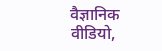वैज्ञानिक वीडियो,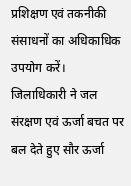प्रशिक्षण एवं तकनीकी संसाधनों का अधिकाधिक उपयोग करें।
जिलाधिकारी ने जल संरक्षण एवं ऊर्जा बचत पर बल देते हुए सौर ऊर्जा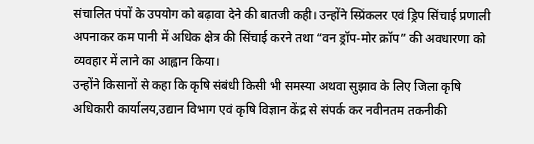संचालित पंपों के उपयोग को बढ़ावा देने की बातजी कही। उन्होंने स्प्रिंकलर एवं ड्रिप सिंचाई प्रणाली अपनाकर कम पानी में अधिक क्षेत्र की सिंचाई करने तथा “वन ड्रॉप-मोर क्रॉप” की अवधारणा को व्यवहार में लाने का आह्वान किया।
उन्होंने किसानों से कहा कि कृषि संबंधी किसी भी समस्या अथवा सुझाव के लिए जिला कृषि अधिकारी कार्यालय,उद्यान विभाग एवं कृषि विज्ञान केंद्र से संपर्क कर नवीनतम तकनीकी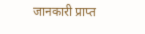जानकारी प्राप्त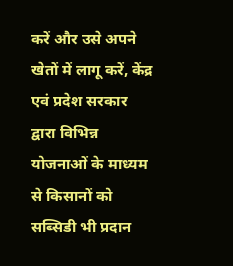करें और उसे अपने खेतों में लागू करें, केंद्र एवं प्रदेश सरकार द्वारा विभिन्न योजनाओं के माध्यम से किसानों को सब्सिडी भी प्रदान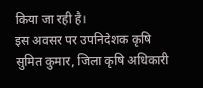किया जा रही है।
इस अवसर पर उपनिदेशक कृषि सुमित कुमार, जिला कृषि अधिकारी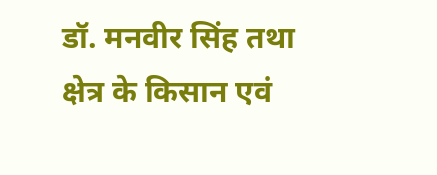डॉ. मनवीर सिंह तथा क्षेत्र के किसान एवं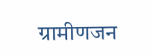ग्रामीणजन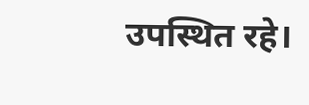उपस्थित रहे।